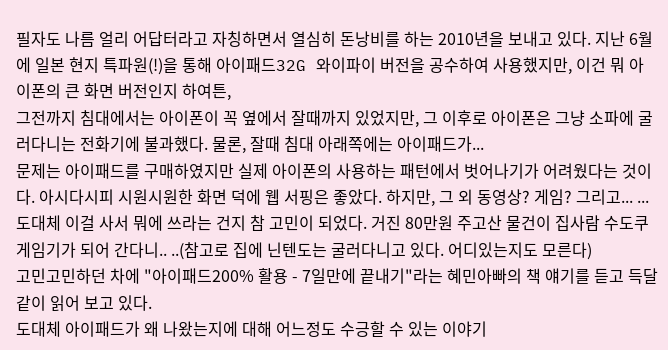필자도 나름 얼리 어답터라고 자칭하면서 열심히 돈낭비를 하는 2010년을 보내고 있다. 지난 6월에 일본 현지 특파원(!)을 통해 아이패드32G 와이파이 버전을 공수하여 사용했지만, 이건 뭐 아이폰의 큰 화면 버전인지 하여튼,
그전까지 침대에서는 아이폰이 꼭 옆에서 잘때까지 있었지만, 그 이후로 아이폰은 그냥 소파에 굴러다니는 전화기에 불과했다. 물론, 잘때 침대 아래쪽에는 아이패드가...
문제는 아이패드를 구매하였지만 실제 아이폰의 사용하는 패턴에서 벗어나기가 어려웠다는 것이다. 아시다시피 시원시원한 화면 덕에 웹 서핑은 좋았다. 하지만, 그 외 동영상? 게임? 그리고... ...
도대체 이걸 사서 뭐에 쓰라는 건지 참 고민이 되었다. 거진 80만원 주고산 물건이 집사람 수도쿠 게임기가 되어 간다니.. ..(참고로 집에 닌텐도는 굴러다니고 있다. 어디있는지도 모른다)
고민고민하던 차에 "아이패드200% 활용 - 7일만에 끝내기"라는 혜민아빠의 책 얘기를 듣고 득달같이 읽어 보고 있다.
도대체 아이패드가 왜 나왔는지에 대해 어느정도 수긍할 수 있는 이야기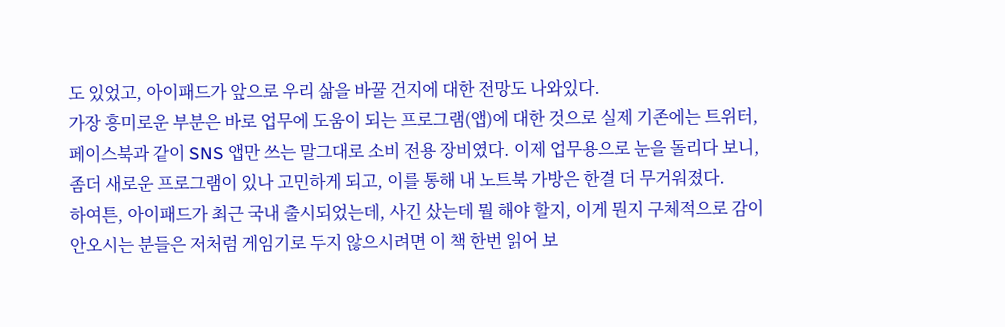도 있었고, 아이패드가 앞으로 우리 삶을 바꿀 건지에 대한 전망도 나와있다.
가장 흥미로운 부분은 바로 업무에 도움이 되는 프로그램(앱)에 대한 것으로 실제 기존에는 트위터, 페이스북과 같이 SNS 앱만 쓰는 말그대로 소비 전용 장비였다. 이제 업무용으로 눈을 돌리다 보니, 좀더 새로운 프로그램이 있나 고민하게 되고, 이를 통해 내 노트북 가방은 한결 더 무거워졌다.
하여튼, 아이패드가 최근 국내 출시되었는데, 사긴 샀는데 뭘 해야 할지, 이게 뭔지 구체적으로 감이 안오시는 분들은 저처럼 게임기로 두지 않으시려면 이 책 한번 읽어 보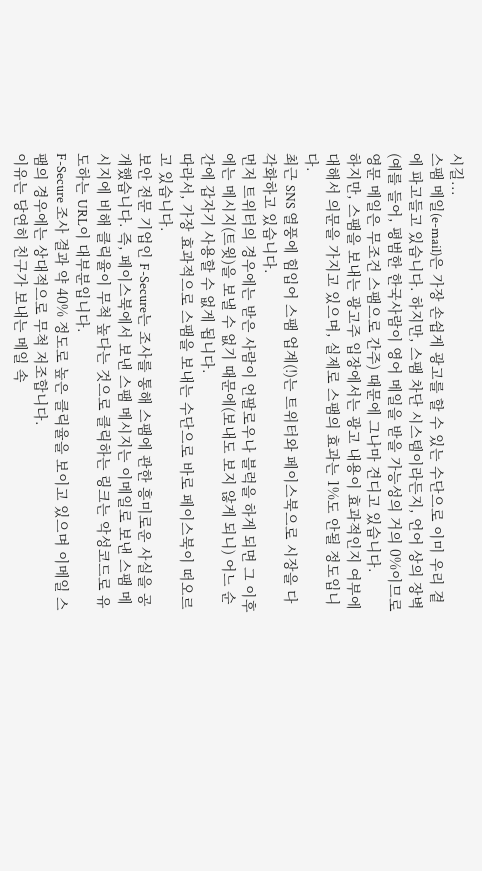시길...
스팸 메일(e-mail)은 가장 손쉽게 광고를 할 수 있는 수단으로 이미 우리 곁에 파고들고 있습니다. 하지만, 스팸 차단 시스템이라든지, 언어 상의 장벽(예를 들어, 평범한 한국사람이 영어 메일을 받을 가능성의 거의 0%이므로 영문 메일은 무조건 스팸으로 간주) 때문에 그나마 견디고 있습니다.
하지만, 스팸을 보내는 광고주 입장에서는 광고 내용이 효과적인지 여부에 대해서 의문을 가지고 있으며, 실제로 스팸의 효과는 1%도 안될 정도입니다.
최근 SNS 열풍에 힘입어 스팸 업계(!)는 트위터와 페이스북으로 시장을 다각화하고 있습니다.
먼저 트위터의 경우에는 받은 사람이 언팔로우나 블럭을 하게 되면 그 이후에는 메시지(트윗)을 보낼 수 없기 때문에(보내도 보지 않게 되니) 어느 순간에 갑자기 사용할 수 없게 됩니다.
따라서, 가장 효과적으로 스팸을 보내는 수단으로 바로 페이스북이 떠오르고 있습니다.
보안 전문 기업인 F-Secure는 조사를 통해 스팸에 관한 흥미로운 사실을 공개했습니다. 즉, 페이스북에서 보낸 스팸 메시지는 이메일로 보낸 스팸 메시지에 비해 클릭율이 무척 높다는 것으로 클릭하는 링크는 악성코드로 유도하는 URL이 대부분입니다.
F-Secure 조사 결과 약 40% 정도로 높은 클릭율을 보이고 있으며 이메일 스팸의 경우에는 상대적으로 무척 저조합니다.
이유는 당연히 친구가 보내는 메일 속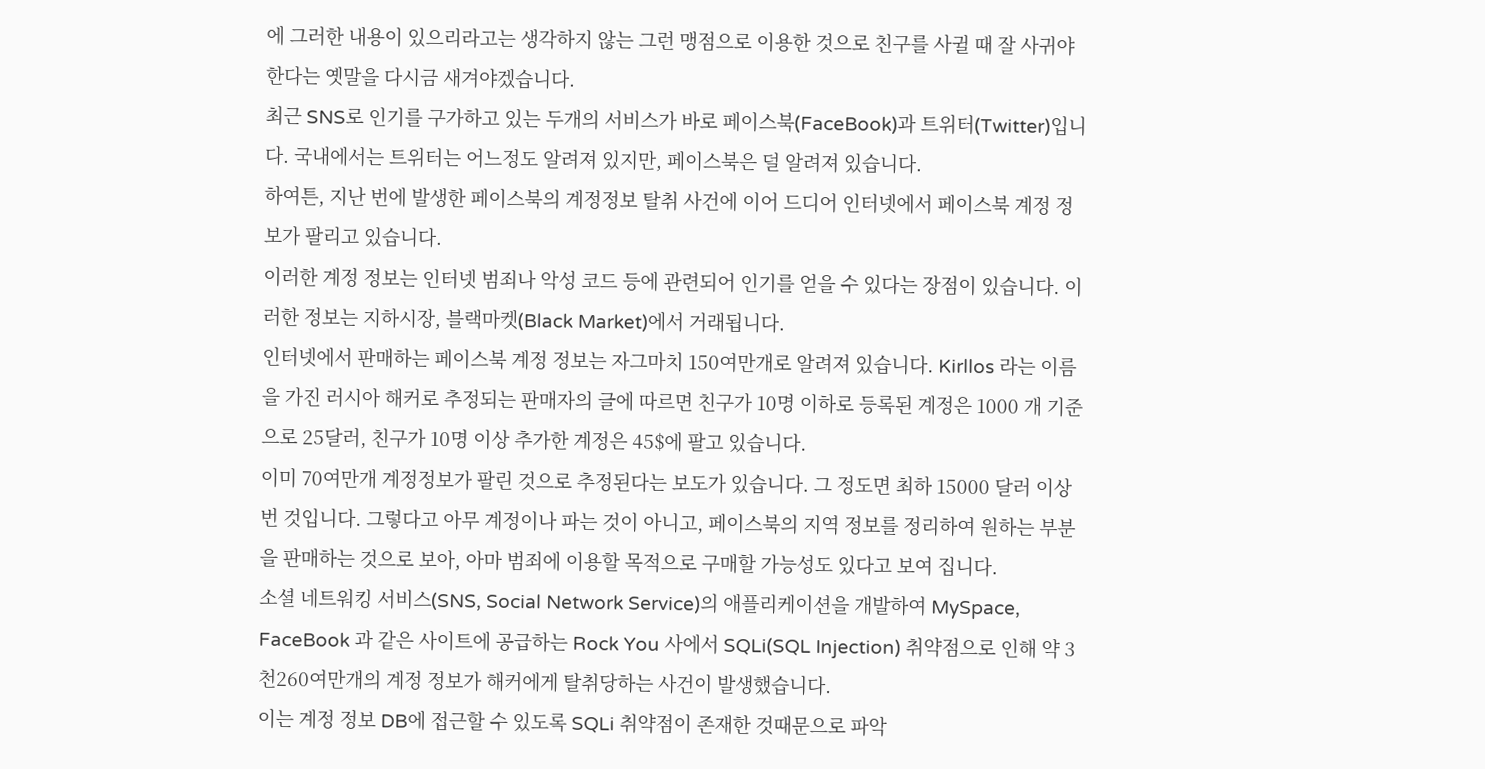에 그러한 내용이 있으리라고는 생각하지 않는 그런 맹점으로 이용한 것으로 친구를 사귈 때 잘 사귀야 한다는 옛말을 다시금 새겨야겠습니다.
최근 SNS로 인기를 구가하고 있는 두개의 서비스가 바로 페이스북(FaceBook)과 트위터(Twitter)입니다. 국내에서는 트위터는 어느정도 알려져 있지만, 페이스북은 덜 알려져 있습니다.
하여튼, 지난 번에 발생한 페이스북의 계정정보 탈취 사건에 이어 드디어 인터넷에서 페이스북 계정 정보가 팔리고 있습니다.
이러한 계정 정보는 인터넷 범죄나 악성 코드 등에 관련되어 인기를 얻을 수 있다는 장점이 있습니다. 이러한 정보는 지하시장, 블랙마켓(Black Market)에서 거래됩니다.
인터넷에서 판매하는 페이스북 계정 정보는 자그마치 150여만개로 알려져 있습니다. Kirllos 라는 이름을 가진 러시아 해커로 추정되는 판매자의 글에 따르면 친구가 10명 이하로 등록된 계정은 1000 개 기준으로 25달러, 친구가 10명 이상 추가한 계정은 45$에 팔고 있습니다.
이미 70여만개 계정정보가 팔린 것으로 추정된다는 보도가 있습니다. 그 정도면 최하 15000 달러 이상 번 것입니다. 그렇다고 아무 계정이나 파는 것이 아니고, 페이스북의 지역 정보를 정리하여 원하는 부분을 판매하는 것으로 보아, 아마 범죄에 이용할 목적으로 구매할 가능성도 있다고 보여 집니다.
소셜 네트워킹 서비스(SNS, Social Network Service)의 애플리케이션을 개발하여 MySpace, FaceBook 과 같은 사이트에 공급하는 Rock You 사에서 SQLi(SQL Injection) 취약점으로 인해 약 3천260여만개의 계정 정보가 해커에게 탈취당하는 사건이 발생했습니다.
이는 계정 정보 DB에 접근할 수 있도록 SQLi 취약점이 존재한 것때문으로 파악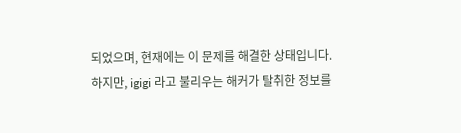되었으며, 현재에는 이 문제를 해결한 상태입니다.
하지만, igigi 라고 불리우는 해커가 탈취한 정보를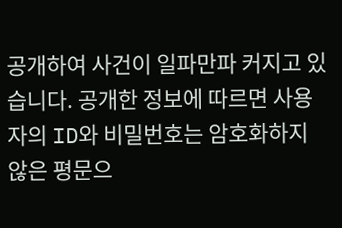공개하여 사건이 일파만파 커지고 있습니다. 공개한 정보에 따르면 사용자의 ID와 비밀번호는 암호화하지 않은 평문으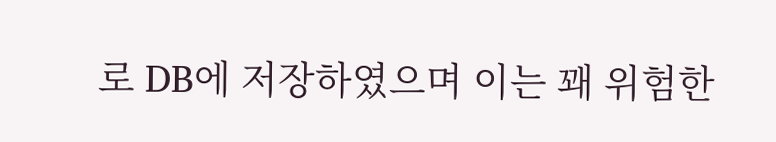로 DB에 저장하였으며 이는 꽤 위험한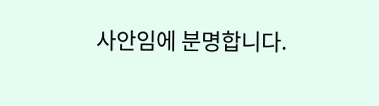사안임에 분명합니다.